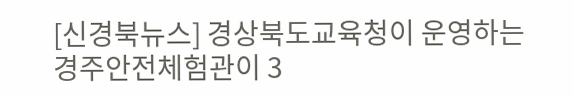[신경북뉴스] 경상북도교육청이 운영하는 경주안전체험관이 3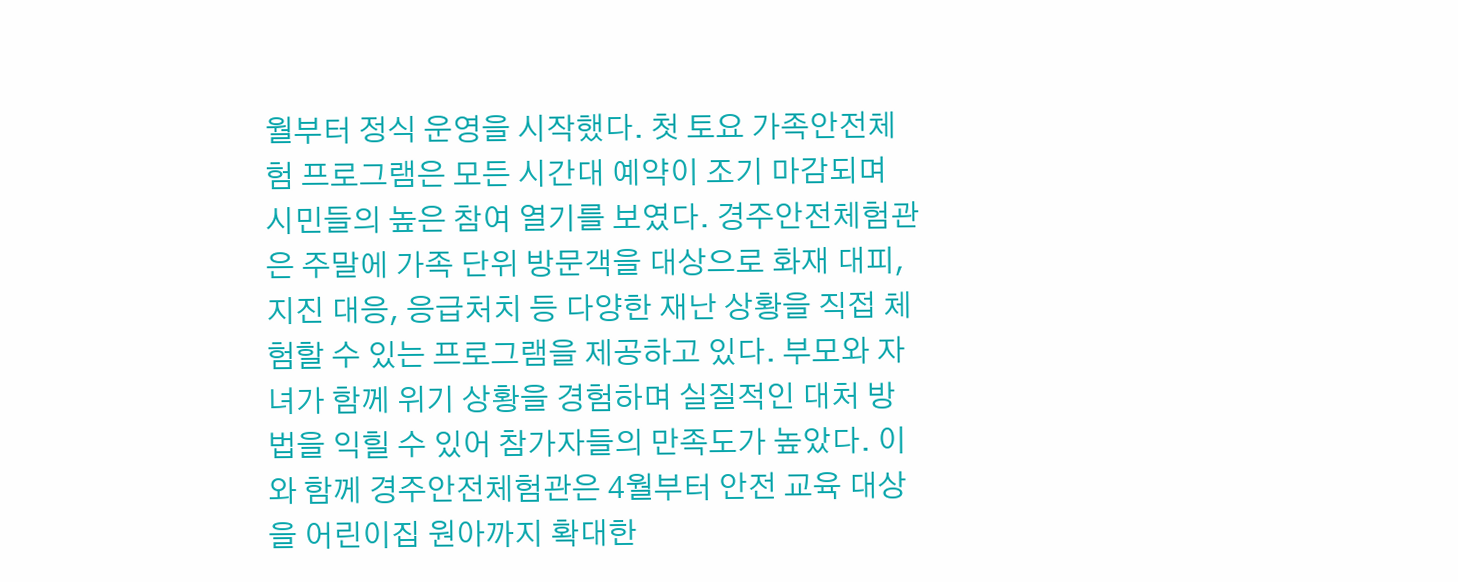월부터 정식 운영을 시작했다. 첫 토요 가족안전체험 프로그램은 모든 시간대 예약이 조기 마감되며 시민들의 높은 참여 열기를 보였다. 경주안전체험관은 주말에 가족 단위 방문객을 대상으로 화재 대피, 지진 대응, 응급처치 등 다양한 재난 상황을 직접 체험할 수 있는 프로그램을 제공하고 있다. 부모와 자녀가 함께 위기 상황을 경험하며 실질적인 대처 방법을 익힐 수 있어 참가자들의 만족도가 높았다. 이와 함께 경주안전체험관은 4월부터 안전 교육 대상을 어린이집 원아까지 확대한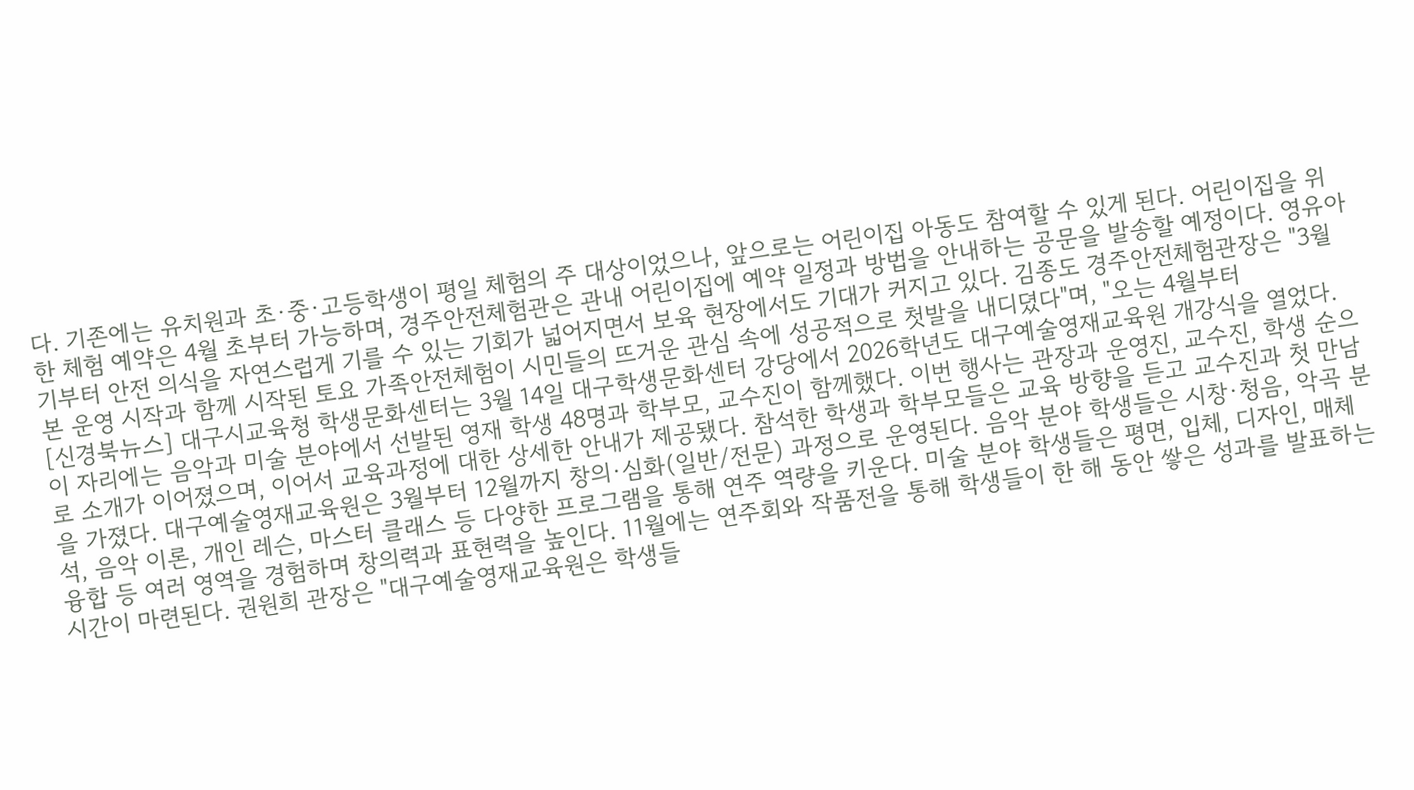다. 기존에는 유치원과 초·중·고등학생이 평일 체험의 주 대상이었으나, 앞으로는 어린이집 아동도 참여할 수 있게 된다. 어린이집을 위한 체험 예약은 4월 초부터 가능하며, 경주안전체험관은 관내 어린이집에 예약 일정과 방법을 안내하는 공문을 발송할 예정이다. 영유아기부터 안전 의식을 자연스럽게 기를 수 있는 기회가 넓어지면서 보육 현장에서도 기대가 커지고 있다. 김종도 경주안전체험관장은 "3월 본 운영 시작과 함께 시작된 토요 가족안전체험이 시민들의 뜨거운 관심 속에 성공적으로 첫발을 내디뎠다"며, "오는 4월부터
[신경북뉴스] 대구시교육청 학생문화센터는 3월 14일 대구학생문화센터 강당에서 2026학년도 대구예술영재교육원 개강식을 열었다. 이 자리에는 음악과 미술 분야에서 선발된 영재 학생 48명과 학부모, 교수진이 함께했다. 이번 행사는 관장과 운영진, 교수진, 학생 순으로 소개가 이어졌으며, 이어서 교육과정에 대한 상세한 안내가 제공됐다. 참석한 학생과 학부모들은 교육 방향을 듣고 교수진과 첫 만남을 가졌다. 대구예술영재교육원은 3월부터 12월까지 창의·심화(일반/전문) 과정으로 운영된다. 음악 분야 학생들은 시창·청음, 악곡 분석, 음악 이론, 개인 레슨, 마스터 클래스 등 다양한 프로그램을 통해 연주 역량을 키운다. 미술 분야 학생들은 평면, 입체, 디자인, 매체 융합 등 여러 영역을 경험하며 창의력과 표현력을 높인다. 11월에는 연주회와 작품전을 통해 학생들이 한 해 동안 쌓은 성과를 발표하는 시간이 마련된다. 권원희 관장은 "대구예술영재교육원은 학생들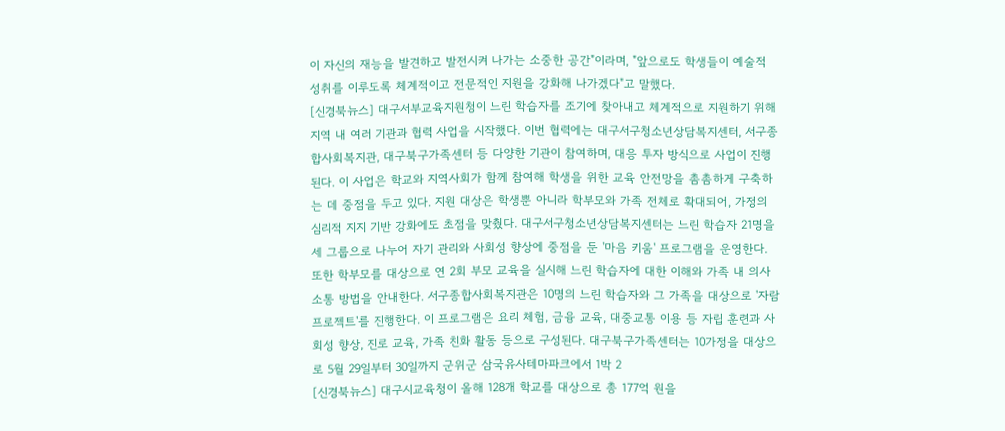이 자신의 재능을 발견하고 발전시켜 나가는 소중한 공간"이라며, "앞으로도 학생들이 예술적 성취를 이루도록 체계적이고 전문적인 지원을 강화해 나가겠다"고 말했다.
[신경북뉴스] 대구서부교육지원청이 느린 학습자를 조기에 찾아내고 체계적으로 지원하기 위해 지역 내 여러 기관과 협력 사업을 시작했다. 이번 협력에는 대구서구청소년상담복지센터, 서구종합사회복지관, 대구북구가족센터 등 다양한 기관이 참여하며, 대응 투자 방식으로 사업이 진행된다. 이 사업은 학교와 지역사회가 함께 참여해 학생을 위한 교육 안전망을 촘촘하게 구축하는 데 중점을 두고 있다. 지원 대상은 학생뿐 아니라 학부모와 가족 전체로 확대되어, 가정의 심리적 지지 기반 강화에도 초점을 맞췄다. 대구서구청소년상담복지센터는 느린 학습자 21명을 세 그룹으로 나누어 자기 관리와 사회성 향상에 중점을 둔 '마음 키움' 프로그램을 운영한다. 또한 학부모를 대상으로 연 2회 부모 교육을 실시해 느린 학습자에 대한 이해와 가족 내 의사소통 방법을 안내한다. 서구종합사회복지관은 10명의 느린 학습자와 그 가족을 대상으로 '자람 프로젝트'를 진행한다. 이 프로그램은 요리 체험, 금융 교육, 대중교통 이용 등 자립 훈련과 사회성 향상, 진로 교육, 가족 친화 활동 등으로 구성된다. 대구북구가족센터는 10가정을 대상으로 5월 29일부터 30일까지 군위군 삼국유사테마파크에서 1박 2
[신경북뉴스] 대구시교육청이 올해 128개 학교를 대상으로 총 177억 원을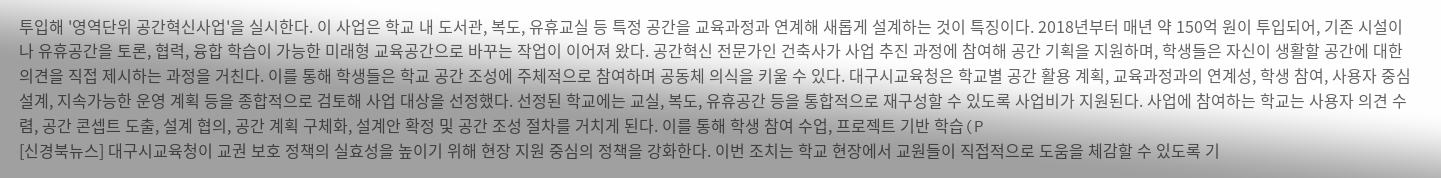투입해 '영역단위 공간혁신사업'을 실시한다. 이 사업은 학교 내 도서관, 복도, 유휴교실 등 특정 공간을 교육과정과 연계해 새롭게 설계하는 것이 특징이다. 2018년부터 매년 약 150억 원이 투입되어, 기존 시설이나 유휴공간을 토론, 협력, 융합 학습이 가능한 미래형 교육공간으로 바꾸는 작업이 이어져 왔다. 공간혁신 전문가인 건축사가 사업 추진 과정에 참여해 공간 기획을 지원하며, 학생들은 자신이 생활할 공간에 대한 의견을 직접 제시하는 과정을 거친다. 이를 통해 학생들은 학교 공간 조성에 주체적으로 참여하며 공동체 의식을 키울 수 있다. 대구시교육청은 학교별 공간 활용 계획, 교육과정과의 연계성, 학생 참여, 사용자 중심 설계, 지속가능한 운영 계획 등을 종합적으로 검토해 사업 대상을 선정했다. 선정된 학교에는 교실, 복도, 유휴공간 등을 통합적으로 재구성할 수 있도록 사업비가 지원된다. 사업에 참여하는 학교는 사용자 의견 수렴, 공간 콘셉트 도출, 설계 협의, 공간 계획 구체화, 설계안 확정 및 공간 조성 절차를 거치게 된다. 이를 통해 학생 참여 수업, 프로젝트 기반 학습(P
[신경북뉴스] 대구시교육청이 교권 보호 정책의 실효성을 높이기 위해 현장 지원 중심의 정책을 강화한다. 이번 조치는 학교 현장에서 교원들이 직접적으로 도움을 체감할 수 있도록 기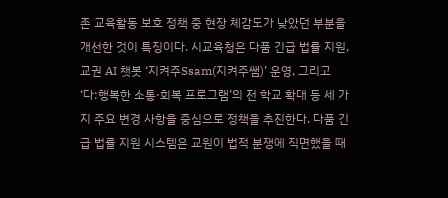존 교육활동 보호 정책 중 현장 체감도가 낮았던 부분을 개선한 것이 특징이다. 시교육청은 다품 긴급 법률 지원, 교권 AI 챗봇 ‘지켜주Ssam(지켜주쌤)’ 운영, 그리고 ‘다:행복한 소통·회복 프로그램’의 전 학교 확대 등 세 가지 주요 변경 사항을 중심으로 정책을 추진한다. 다품 긴급 법률 지원 시스템은 교원이 법적 분쟁에 직면했을 때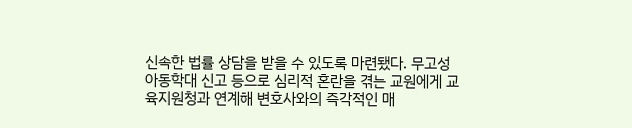신속한 법률 상담을 받을 수 있도록 마련됐다. 무고성 아동학대 신고 등으로 심리적 혼란을 겪는 교원에게 교육지원청과 연계해 변호사와의 즉각적인 매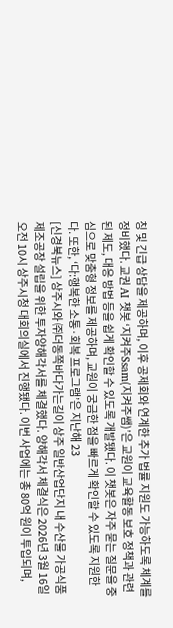칭 및 긴급 상담을 제공하며, 이후 공제회와 연계한 추가 법률 지원도 가능하도록 체계를 정비했다. 교권 AI 챗봇 ‘지켜주Ssam(지켜주쌤)’은 교원이 교육활동 보호 정책과 관련된 제도, 대응 방법 등을 쉽게 확인할 수 있도록 개발됐다. 이 챗봇은 자주 묻는 질문을 중심으로 맞춤형 정보를 제공하며, 교원이 궁금한 점을 빠르게 확인할 수 있도록 지원한다. 또한, ‘다:행복한 소통·회복 프로그램’은 지난해 23
[신경북뉴스] 상주시와 ㈜더동쪽바다가는길이 상주 일반산업단지 내 수산물 가공식품 제조공장 설립을 위한 투자양해각서를 체결했다. 양해각서 체결식은 2026년 3월 16일 오전 10시 상주시청 대회의실에서 진행됐다. 이번 사업에는 총 80억 원이 투입되며,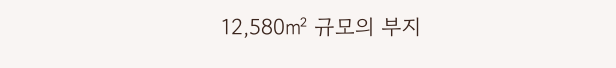12,580㎡ 규모의 부지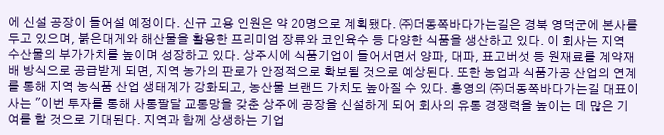에 신설 공장이 들어설 예정이다. 신규 고용 인원은 약 20명으로 계획됐다. ㈜더동쪽바다가는길은 경북 영덕군에 본사를 두고 있으며, 붉은대게와 해산물을 활용한 프리미엄 장류와 코인육수 등 다양한 식품을 생산하고 있다. 이 회사는 지역 수산물의 부가가치를 높이며 성장하고 있다. 상주시에 식품기업이 들어서면서 양파, 대파, 표고버섯 등 원재료를 계약재배 방식으로 공급받게 되면, 지역 농가의 판로가 안정적으로 확보될 것으로 예상된다. 또한 농업과 식품가공 산업의 연계를 통해 지역 농식품 산업 생태계가 강화되고, 농산물 브랜드 가치도 높아질 수 있다. 홍영의 ㈜더동쪽바다가는길 대표이사는 "이번 투자를 통해 사통팔달 교통망을 갖춘 상주에 공장을 신설하게 되어 회사의 유통 경쟁력을 높이는 데 많은 기여를 할 것으로 기대된다. 지역과 함께 상생하는 기업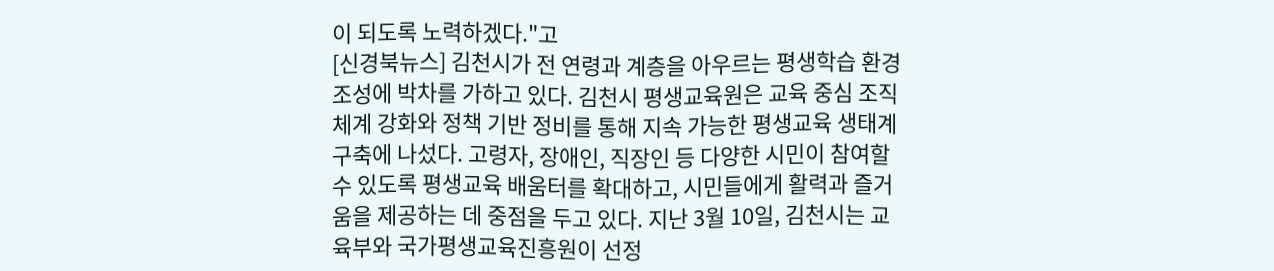이 되도록 노력하겠다."고
[신경북뉴스] 김천시가 전 연령과 계층을 아우르는 평생학습 환경 조성에 박차를 가하고 있다. 김천시 평생교육원은 교육 중심 조직 체계 강화와 정책 기반 정비를 통해 지속 가능한 평생교육 생태계 구축에 나섰다. 고령자, 장애인, 직장인 등 다양한 시민이 참여할 수 있도록 평생교육 배움터를 확대하고, 시민들에게 활력과 즐거움을 제공하는 데 중점을 두고 있다. 지난 3월 10일, 김천시는 교육부와 국가평생교육진흥원이 선정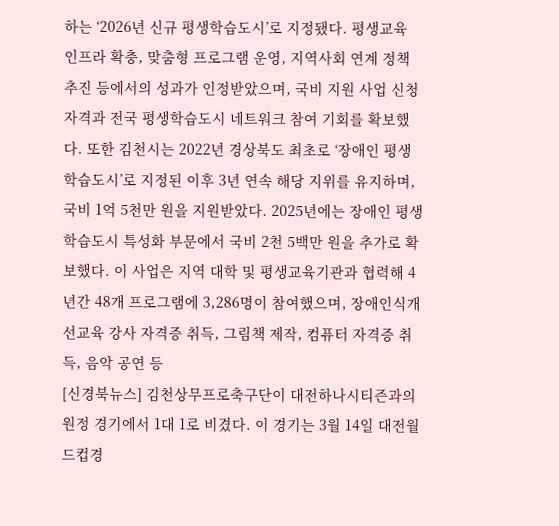하는 ‘2026년 신규 평생학습도시’로 지정됐다. 평생교육 인프라 확충, 맞춤형 프로그램 운영, 지역사회 연계 정책 추진 등에서의 성과가 인정받았으며, 국비 지원 사업 신청 자격과 전국 평생학습도시 네트워크 참여 기회를 확보했다. 또한 김천시는 2022년 경상북도 최초로 ‘장애인 평생학습도시’로 지정된 이후 3년 연속 해당 지위를 유지하며, 국비 1억 5천만 원을 지원받았다. 2025년에는 장애인 평생학습도시 특성화 부문에서 국비 2천 5백만 원을 추가로 확보했다. 이 사업은 지역 대학 및 평생교육기관과 협력해 4년간 48개 프로그램에 3,286명이 참여했으며, 장애인식개선교육 강사 자격증 취득, 그림책 제작, 컴퓨터 자격증 취득, 음악 공연 등
[신경북뉴스] 김천상무프로축구단이 대전하나시티즌과의 원정 경기에서 1대 1로 비겼다. 이 경기는 3월 14일 대전월드컵경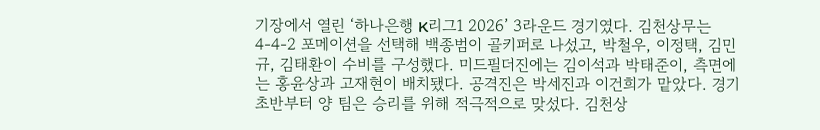기장에서 열린 ‘하나은행 K리그1 2026’ 3라운드 경기였다. 김천상무는 4-4-2 포메이션을 선택해 백종범이 골키퍼로 나섰고, 박철우, 이정택, 김민규, 김태환이 수비를 구성했다. 미드필더진에는 김이석과 박태준이, 측면에는 홍윤상과 고재현이 배치됐다. 공격진은 박세진과 이건희가 맡았다. 경기 초반부터 양 팀은 승리를 위해 적극적으로 맞섰다. 김천상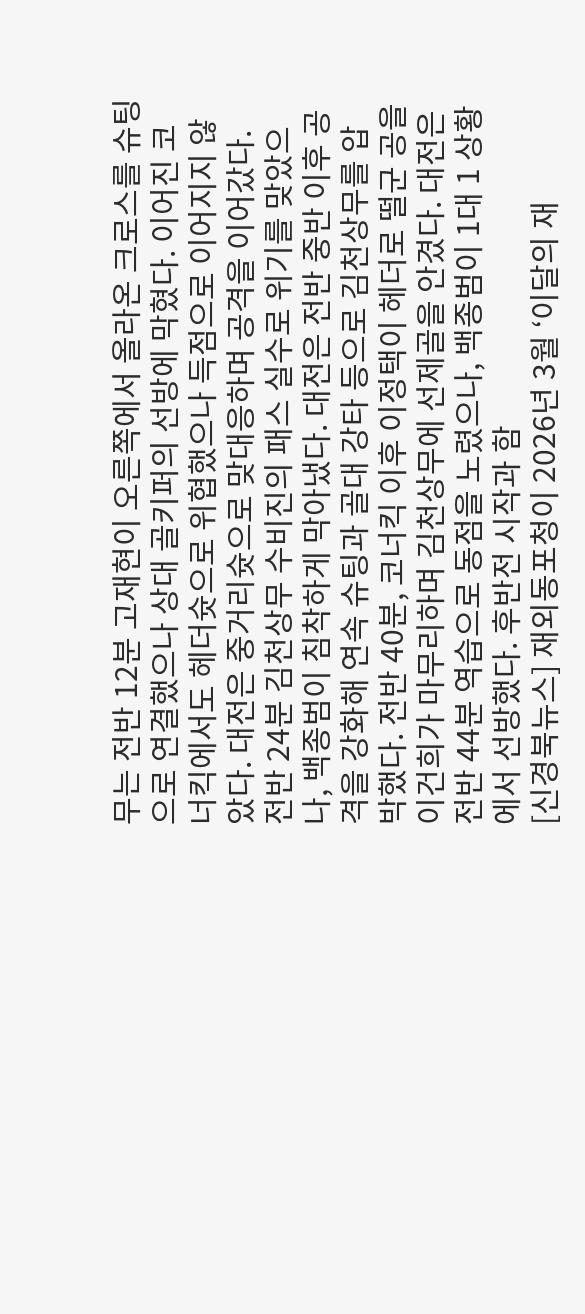무는 전반 12분 고재현이 오른쪽에서 올라온 크로스를 슈팅으로 연결했으나 상대 골키퍼의 선방에 막혔다. 이어진 코너킥에서도 헤더슛으로 위협했으나 득점으로 이어지지 않았다. 대전은 중거리슛으로 맞대응하며 공격을 이어갔다. 전반 24분 김천상무 수비진의 패스 실수로 위기를 맞았으나, 백종범이 침착하게 막아냈다. 대전은 전반 중반 이후 공격을 강화해 연속 슈팅과 골대 강타 등으로 김천상무를 압박했다. 전반 40분, 코너킥 이후 이정택이 헤더로 떨군 공을 이건희가 마무리하며 김천상무에 선제골을 안겼다. 대전은 전반 44분 역습으로 동점을 노렸으나, 백종범이 1대 1 상황에서 선방했다. 후반전 시작과 함
[신경북뉴스] 재외동포청이 2026년 3월 ‘이달의 재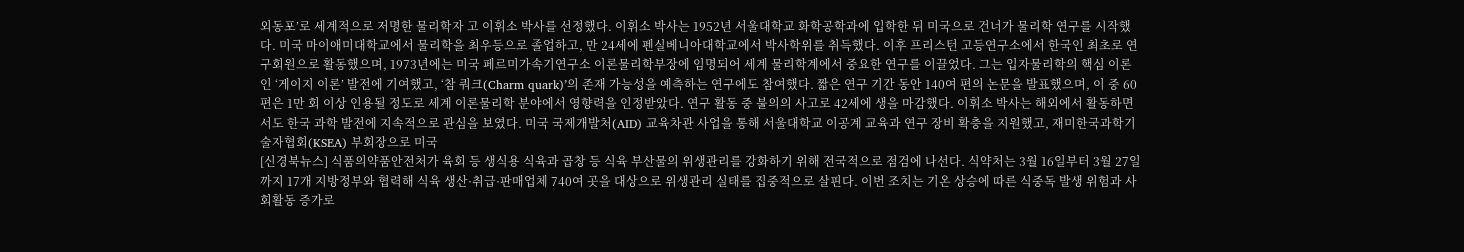외동포’로 세계적으로 저명한 물리학자 고 이휘소 박사를 선정했다. 이휘소 박사는 1952년 서울대학교 화학공학과에 입학한 뒤 미국으로 건너가 물리학 연구를 시작했다. 미국 마이애미대학교에서 물리학을 최우등으로 졸업하고, 만 24세에 펜실베니아대학교에서 박사학위를 취득했다. 이후 프리스턴 고등연구소에서 한국인 최초로 연구회원으로 활동했으며, 1973년에는 미국 페르미가속기연구소 이론물리학부장에 임명되어 세계 물리학계에서 중요한 연구를 이끌었다. 그는 입자물리학의 핵심 이론인 ‘게이지 이론’ 발전에 기여했고, ‘참 쿼크(Charm quark)’의 존재 가능성을 예측하는 연구에도 참여했다. 짧은 연구 기간 동안 140여 편의 논문을 발표했으며, 이 중 60편은 1만 회 이상 인용될 정도로 세계 이론물리학 분야에서 영향력을 인정받았다. 연구 활동 중 불의의 사고로 42세에 생을 마감했다. 이휘소 박사는 해외에서 활동하면서도 한국 과학 발전에 지속적으로 관심을 보였다. 미국 국제개발처(AID) 교육차관 사업을 통해 서울대학교 이공계 교육과 연구 장비 확충을 지원했고, 재미한국과학기술자협회(KSEA) 부회장으로 미국
[신경북뉴스] 식품의약품안전처가 육회 등 생식용 식육과 곱창 등 식육 부산물의 위생관리를 강화하기 위해 전국적으로 점검에 나선다. 식약처는 3월 16일부터 3월 27일까지 17개 지방정부와 협력해 식육 생산·취급·판매업체 740여 곳을 대상으로 위생관리 실태를 집중적으로 살핀다. 이번 조치는 기온 상승에 따른 식중독 발생 위험과 사회활동 증가로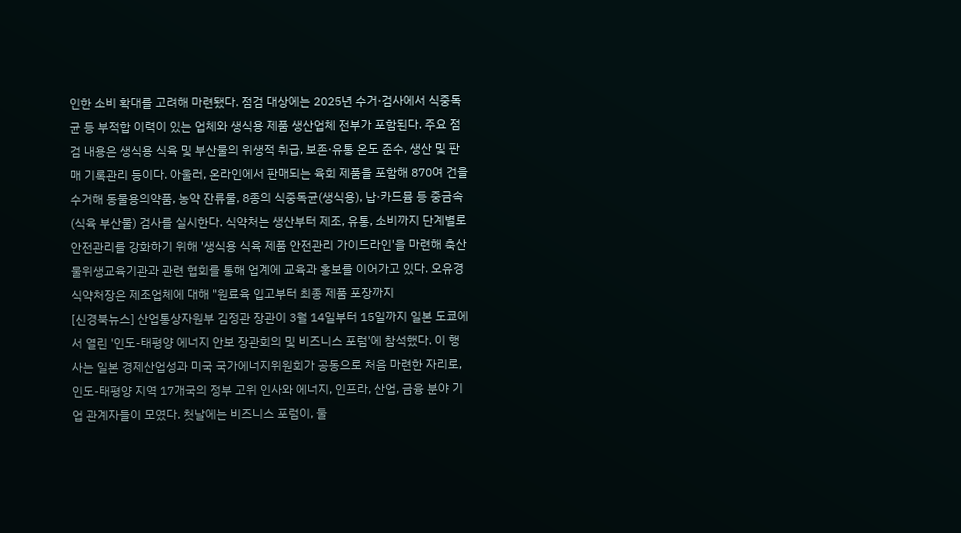인한 소비 확대를 고려해 마련됐다. 점검 대상에는 2025년 수거·검사에서 식중독균 등 부적합 이력이 있는 업체와 생식용 제품 생산업체 전부가 포함된다. 주요 점검 내용은 생식용 식육 및 부산물의 위생적 취급, 보존·유통 온도 준수, 생산 및 판매 기록관리 등이다. 아울러, 온라인에서 판매되는 육회 제품을 포함해 870여 건을 수거해 동물용의약품, 농약 잔류물, 8종의 식중독균(생식용), 납·카드뮴 등 중금속(식육 부산물) 검사를 실시한다. 식약처는 생산부터 제조, 유통, 소비까지 단계별로 안전관리를 강화하기 위해 '생식용 식육 제품 안전관리 가이드라인'을 마련해 축산물위생교육기관과 관련 협회를 통해 업계에 교육과 홍보를 이어가고 있다. 오유경 식약처장은 제조업체에 대해 "원료육 입고부터 최종 제품 포장까지
[신경북뉴스] 산업통상자원부 김정관 장관이 3월 14일부터 15일까지 일본 도쿄에서 열린 '인도-태평양 에너지 안보 장관회의 및 비즈니스 포럼'에 참석했다. 이 행사는 일본 경제산업성과 미국 국가에너지위원회가 공동으로 처음 마련한 자리로, 인도-태평양 지역 17개국의 정부 고위 인사와 에너지, 인프라, 산업, 금융 분야 기업 관계자들이 모였다. 첫날에는 비즈니스 포럼이, 둘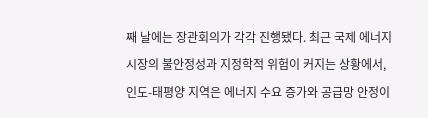째 날에는 장관회의가 각각 진행됐다. 최근 국제 에너지 시장의 불안정성과 지정학적 위험이 커지는 상황에서, 인도-태평양 지역은 에너지 수요 증가와 공급망 안정이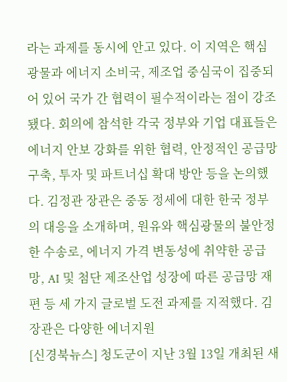라는 과제를 동시에 안고 있다. 이 지역은 핵심광물과 에너지 소비국, 제조업 중심국이 집중되어 있어 국가 간 협력이 필수적이라는 점이 강조됐다. 회의에 참석한 각국 정부와 기업 대표들은 에너지 안보 강화를 위한 협력, 안정적인 공급망 구축, 투자 및 파트너십 확대 방안 등을 논의했다. 김정관 장관은 중동 정세에 대한 한국 정부의 대응을 소개하며, 원유와 핵심광물의 불안정한 수송로, 에너지 가격 변동성에 취약한 공급망, AI 및 첨단 제조산업 성장에 따른 공급망 재편 등 세 가지 글로벌 도전 과제를 지적했다. 김 장관은 다양한 에너지원
[신경북뉴스] 청도군이 지난 3월 13일 개최된 새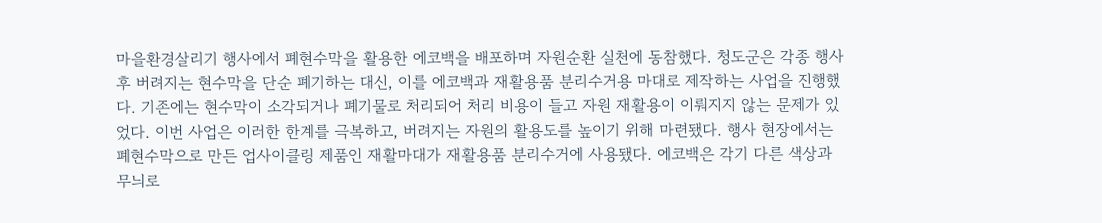마을환경살리기 행사에서 폐현수막을 활용한 에코백을 배포하며 자원순환 실천에 동참했다. 청도군은 각종 행사 후 버려지는 현수막을 단순 폐기하는 대신, 이를 에코백과 재활용품 분리수거용 마대로 제작하는 사업을 진행했다. 기존에는 현수막이 소각되거나 폐기물로 처리되어 처리 비용이 들고 자원 재활용이 이뤄지지 않는 문제가 있었다. 이번 사업은 이러한 한계를 극복하고, 버려지는 자원의 활용도를 높이기 위해 마련됐다. 행사 현장에서는 폐현수막으로 만든 업사이클링 제품인 재활마대가 재활용품 분리수거에 사용됐다. 에코백은 각기 다른 색상과 무늬로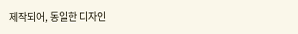제작되어, 동일한 디자인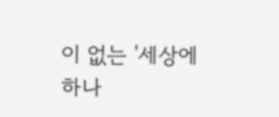이 없는 '세상에 하나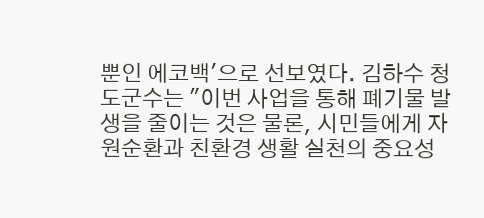뿐인 에코백'으로 선보였다. 김하수 청도군수는 "이번 사업을 통해 폐기물 발생을 줄이는 것은 물론, 시민들에게 자원순환과 친환경 생활 실천의 중요성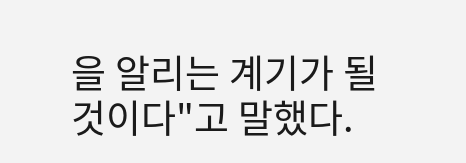을 알리는 계기가 될 것이다"고 말했다.